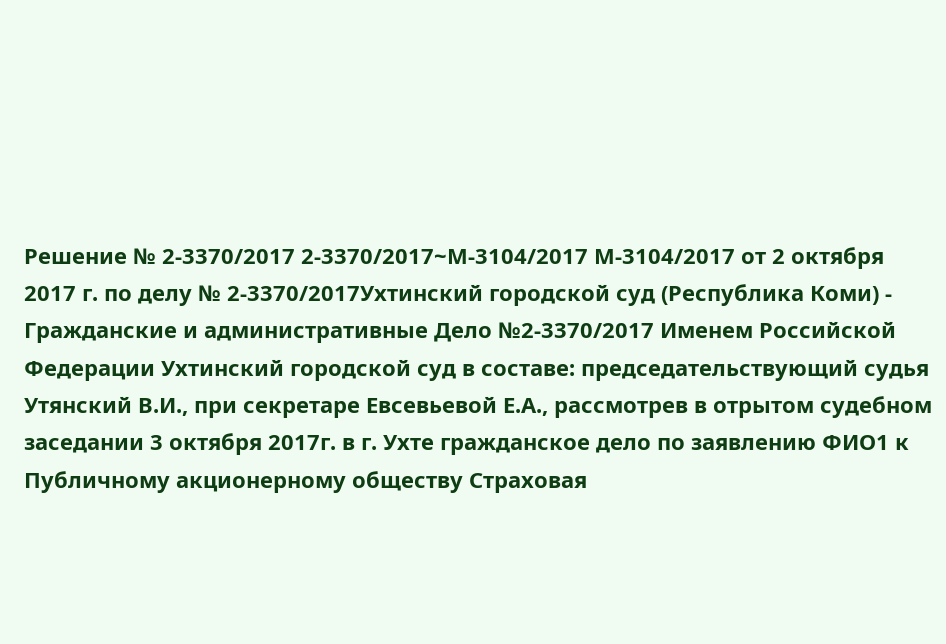Решение № 2-3370/2017 2-3370/2017~М-3104/2017 М-3104/2017 от 2 октября 2017 г. по делу № 2-3370/2017Ухтинский городской суд (Республика Коми) - Гражданские и административные Дело №2-3370/2017 Именем Российской Федерации Ухтинский городской суд в составе: председательствующий судья Утянский В.И., при секретаре Евсевьевой Е.А., рассмотрев в отрытом судебном заседании 3 октября 2017г. в г. Ухте гражданское дело по заявлению ФИО1 к Публичному акционерному обществу Страховая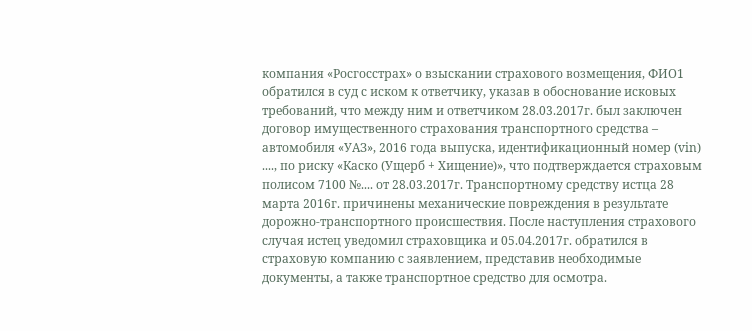компания «Росгосстрах» о взыскании страхового возмещения, ФИО1 обратился в суд с иском к ответчику, указав в обоснование исковых требований, что между ним и ответчиком 28.03.2017г. был заключен договор имущественного страхования транспортного средства – автомобиля «УАЗ», 2016 года выпуска, идентификационный номер (vin) ...., по риску «Каско (Ущерб + Хищение)», что подтверждается страховым полисом 7100 №.... от 28.03.2017г. Транспортному средству истца 28 марта 2016г. причинены механические повреждения в результате дорожно-транспортного происшествия. После наступления страхового случая истец уведомил страховщика и 05.04.2017г. обратился в страховую компанию с заявлением, представив необходимые документы, а также транспортное средство для осмотра.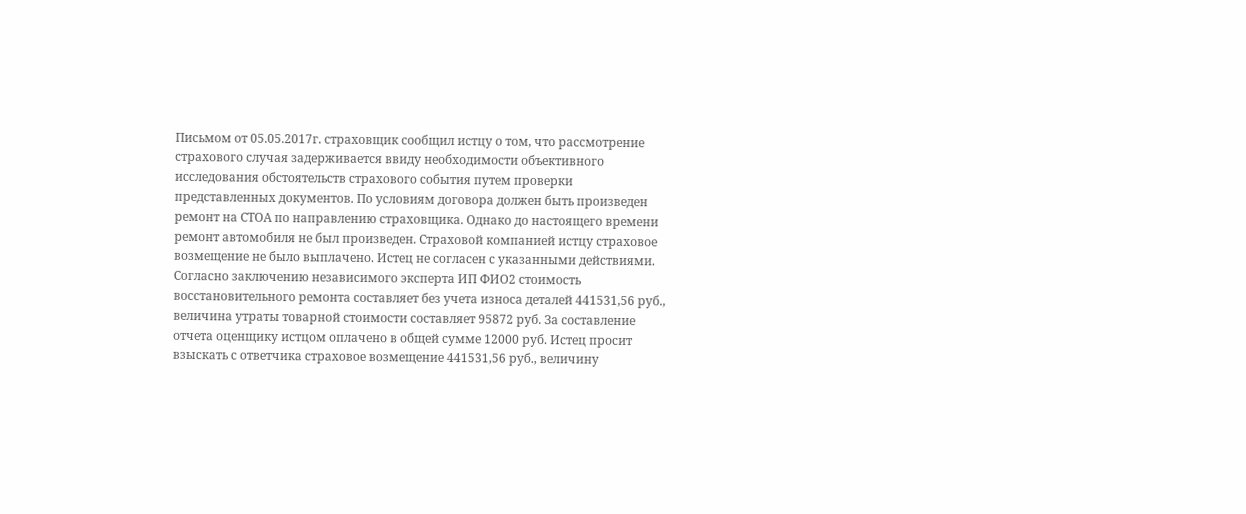Письмом от 05.05.2017г. страховщик сообщил истцу о том, что рассмотрение страхового случая задерживается ввиду необходимости объективного исследования обстоятельств страхового события путем проверки представленных документов. По условиям договора должен быть произведен ремонт на СТОА по направлению страховщика. Однако до настоящего времени ремонт автомобиля не был произведен. Страховой компанией истцу страховое возмещение не было выплачено. Истец не согласен с указанными действиями. Согласно заключению независимого эксперта ИП ФИО2 стоимость восстановительного ремонта составляет без учета износа деталей 441531,56 руб., величина утраты товарной стоимости составляет 95872 руб. За составление отчета оценщику истцом оплачено в общей сумме 12000 руб. Истец просит взыскать с ответчика страховое возмещение 441531,56 руб., величину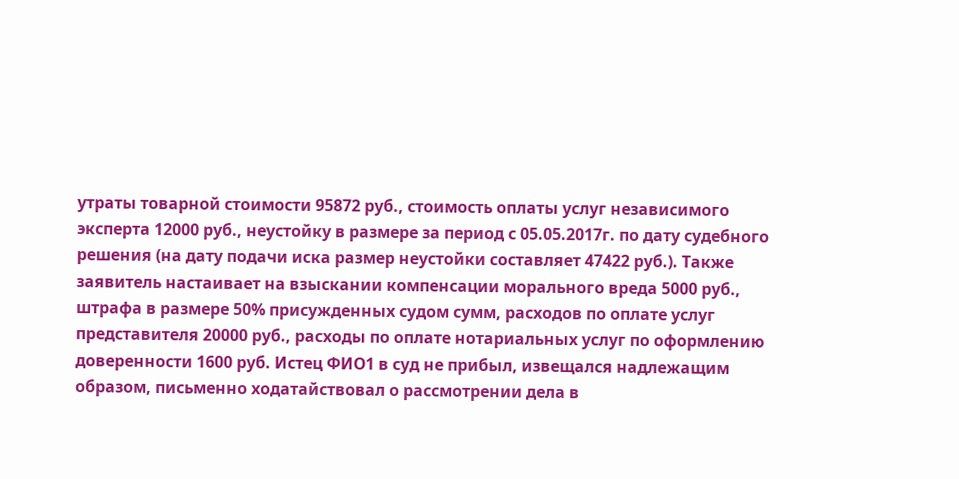утраты товарной стоимости 95872 руб., стоимость оплаты услуг независимого эксперта 12000 руб., неустойку в размере за период с 05.05.2017г. по дату судебного решения (на дату подачи иска размер неустойки составляет 47422 руб.). Также заявитель настаивает на взыскании компенсации морального вреда 5000 руб., штрафа в размере 50% присужденных судом сумм, расходов по оплате услуг представителя 20000 руб., расходы по оплате нотариальных услуг по оформлению доверенности 1600 руб. Истец ФИО1 в суд не прибыл, извещался надлежащим образом, письменно ходатайствовал о рассмотрении дела в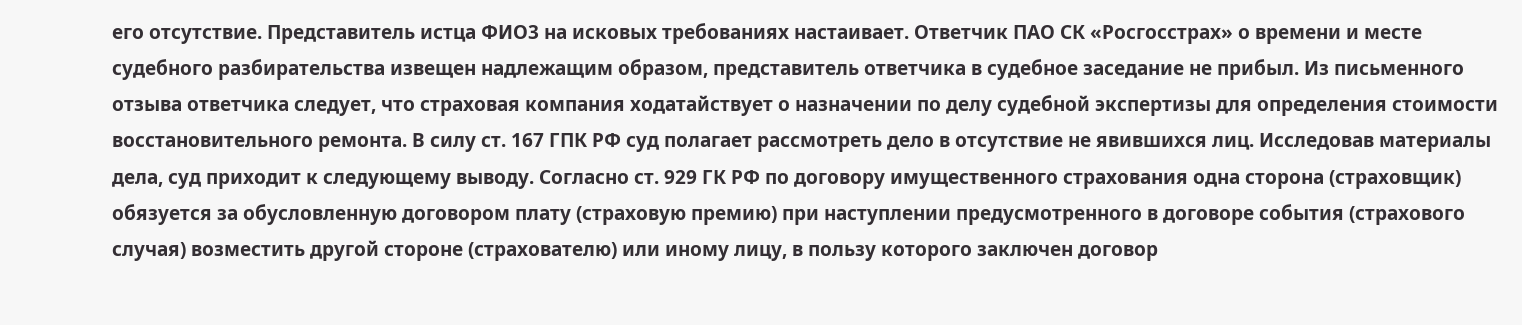его отсутствие. Представитель истца ФИО3 на исковых требованиях настаивает. Ответчик ПАО СК «Росгосстрах» о времени и месте судебного разбирательства извещен надлежащим образом, представитель ответчика в судебное заседание не прибыл. Из письменного отзыва ответчика следует, что страховая компания ходатайствует о назначении по делу судебной экспертизы для определения стоимости восстановительного ремонта. В силу ст. 167 ГПК РФ суд полагает рассмотреть дело в отсутствие не явившихся лиц. Исследовав материалы дела, суд приходит к следующему выводу. Согласно ст. 929 ГК РФ по договору имущественного страхования одна сторона (страховщик) обязуется за обусловленную договором плату (страховую премию) при наступлении предусмотренного в договоре события (страхового случая) возместить другой стороне (страхователю) или иному лицу, в пользу которого заключен договор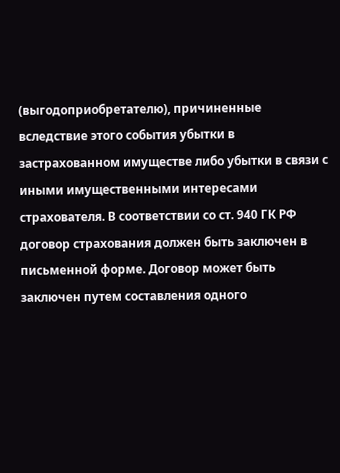(выгодоприобретателю), причиненные вследствие этого события убытки в застрахованном имуществе либо убытки в связи с иными имущественными интересами страхователя. В соответствии со ст. 940 ГК РФ договор страхования должен быть заключен в письменной форме. Договор может быть заключен путем составления одного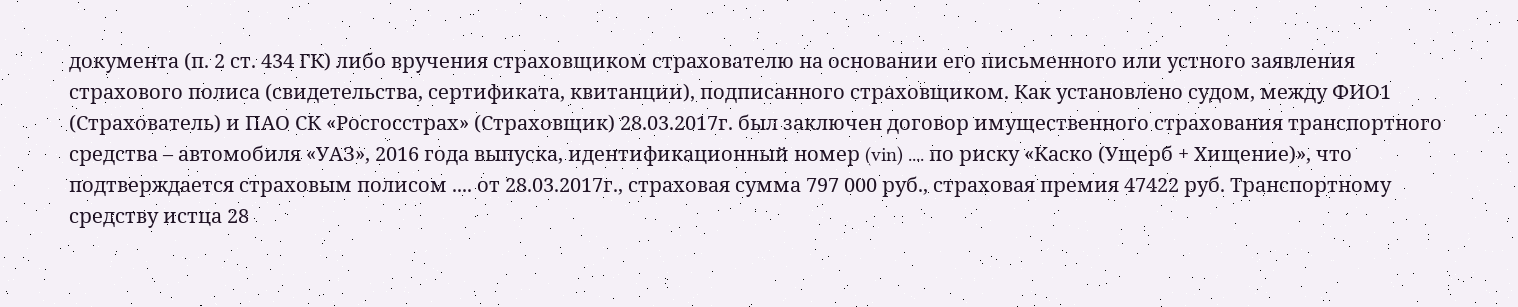документа (п. 2 ст. 434 ГК) либо вручения страховщиком страхователю на основании его письменного или устного заявления страхового полиса (свидетельства, сертификата, квитанции), подписанного страховщиком. Как установлено судом, между ФИО1 (Страхователь) и ПАО СК «Росгосстрах» (Страховщик) 28.03.2017г. был заключен договор имущественного страхования транспортного средства – автомобиля «УАЗ», 2016 года выпуска, идентификационный номер (vin) .... по риску «Каско (Ущерб + Хищение)», что подтверждается страховым полисом .... от 28.03.2017г., страховая сумма 797 000 руб., страховая премия 47422 руб. Транспортному средству истца 28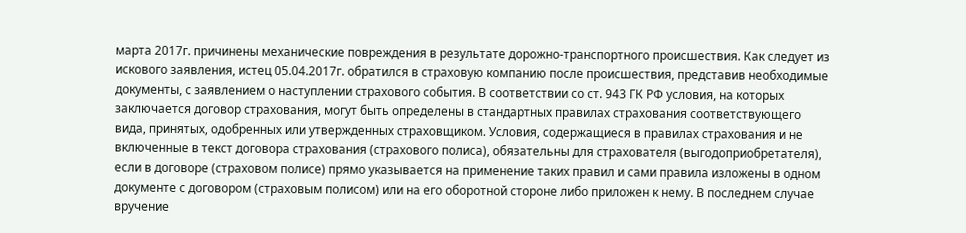марта 2017г. причинены механические повреждения в результате дорожно-транспортного происшествия. Как следует из искового заявления, истец 05.04.2017г. обратился в страховую компанию после происшествия, представив необходимые документы, с заявлением о наступлении страхового события. В соответствии со ст. 943 ГК РФ условия, на которых заключается договор страхования, могут быть определены в стандартных правилах страхования соответствующего вида, принятых, одобренных или утвержденных страховщиком. Условия, содержащиеся в правилах страхования и не включенные в текст договора страхования (страхового полиса), обязательны для страхователя (выгодоприобретателя), если в договоре (страховом полисе) прямо указывается на применение таких правил и сами правила изложены в одном документе с договором (страховым полисом) или на его оборотной стороне либо приложен к нему. В последнем случае вручение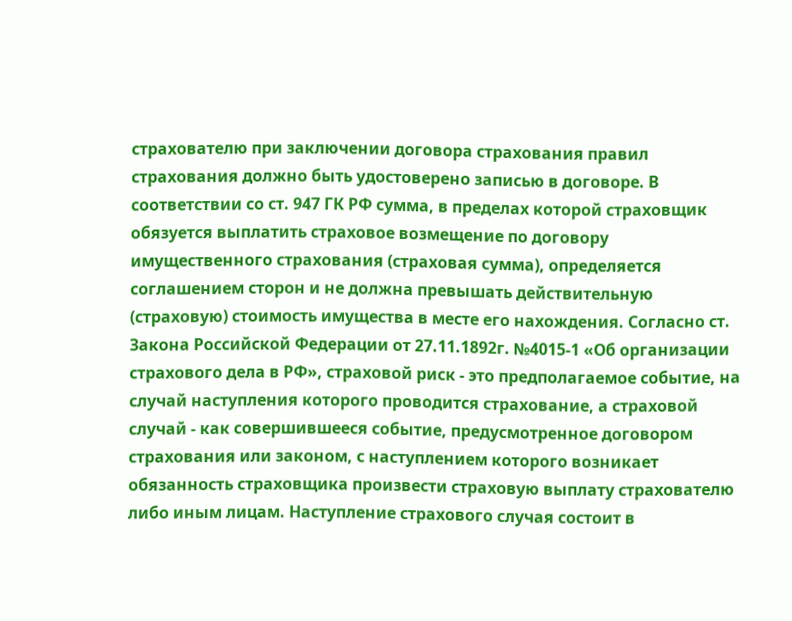страхователю при заключении договора страхования правил страхования должно быть удостоверено записью в договоре. В соответствии со ст. 947 ГК РФ сумма, в пределах которой страховщик обязуется выплатить страховое возмещение по договору имущественного страхования (страховая сумма), определяется соглашением сторон и не должна превышать действительную (страховую) стоимость имущества в месте его нахождения. Согласно ст. Закона Российской Федерации от 27.11.1892г. №4015-1 «Об организации страхового дела в РФ», страховой риск - это предполагаемое событие, на случай наступления которого проводится страхование, а страховой случай - как совершившееся событие, предусмотренное договором страхования или законом, с наступлением которого возникает обязанность страховщика произвести страховую выплату страхователю либо иным лицам. Наступление страхового случая состоит в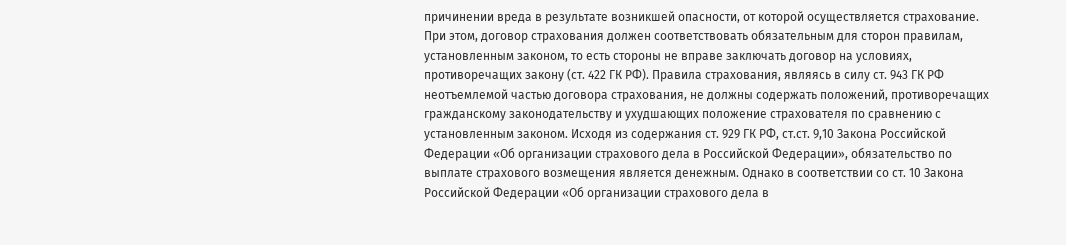причинении вреда в результате возникшей опасности, от которой осуществляется страхование. При этом, договор страхования должен соответствовать обязательным для сторон правилам, установленным законом, то есть стороны не вправе заключать договор на условиях, противоречащих закону (ст. 422 ГК РФ). Правила страхования, являясь в силу ст. 943 ГК РФ неотъемлемой частью договора страхования, не должны содержать положений, противоречащих гражданскому законодательству и ухудшающих положение страхователя по сравнению с установленным законом. Исходя из содержания ст. 929 ГК РФ, ст.ст. 9,10 Закона Российской Федерации «Об организации страхового дела в Российской Федерации», обязательство по выплате страхового возмещения является денежным. Однако в соответствии со ст. 10 Закона Российской Федерации «Об организации страхового дела в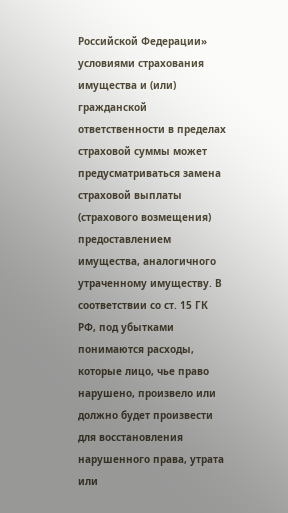Российской Федерации» условиями страхования имущества и (или) гражданской ответственности в пределах страховой суммы может предусматриваться замена страховой выплаты (страхового возмещения) предоставлением имущества, аналогичного утраченному имуществу. В соответствии со ст. 15 ГК РФ, под убытками понимаются расходы, которые лицо, чье право нарушено, произвело или должно будет произвести для восстановления нарушенного права, утрата или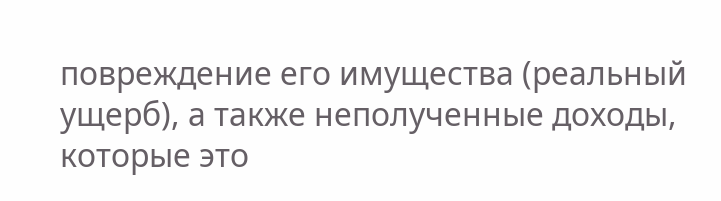повреждение его имущества (реальный ущерб), а также неполученные доходы, которые это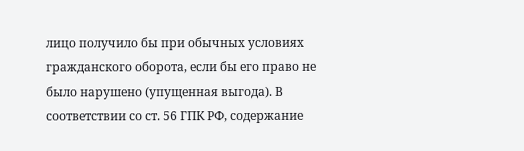лицо получило бы при обычных условиях гражданского оборота, если бы его право не было нарушено (упущенная выгода). В соответствии со ст. 56 ГПК РФ, содержание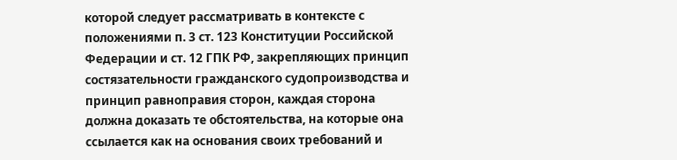которой следует рассматривать в контексте с положениями п. 3 ст. 123 Конституции Российской Федерации и ст. 12 ГПК РФ, закрепляющих принцип состязательности гражданского судопроизводства и принцип равноправия сторон, каждая сторона должна доказать те обстоятельства, на которые она ссылается как на основания своих требований и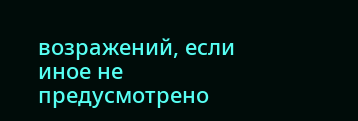возражений, если иное не предусмотрено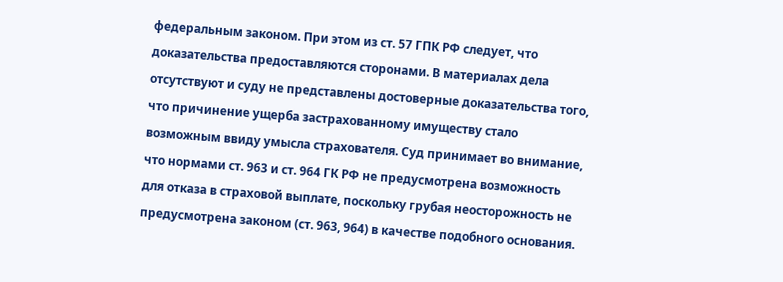федеральным законом. При этом из ст. 57 ГПК РФ следует, что доказательства предоставляются сторонами. В материалах дела отсутствуют и суду не представлены достоверные доказательства того, что причинение ущерба застрахованному имуществу стало возможным ввиду умысла страхователя. Суд принимает во внимание, что нормами ст. 963 и ст. 964 ГК РФ не предусмотрена возможность для отказа в страховой выплате, поскольку грубая неосторожность не предусмотрена законом (ст. 963, 964) в качестве подобного основания.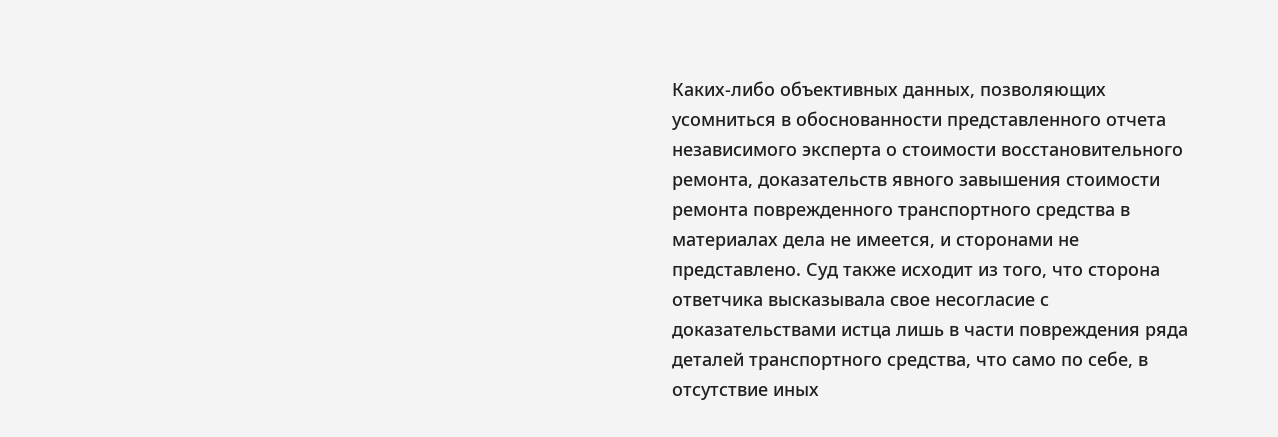Каких-либо объективных данных, позволяющих усомниться в обоснованности представленного отчета независимого эксперта о стоимости восстановительного ремонта, доказательств явного завышения стоимости ремонта поврежденного транспортного средства в материалах дела не имеется, и сторонами не представлено. Суд также исходит из того, что сторона ответчика высказывала свое несогласие с доказательствами истца лишь в части повреждения ряда деталей транспортного средства, что само по себе, в отсутствие иных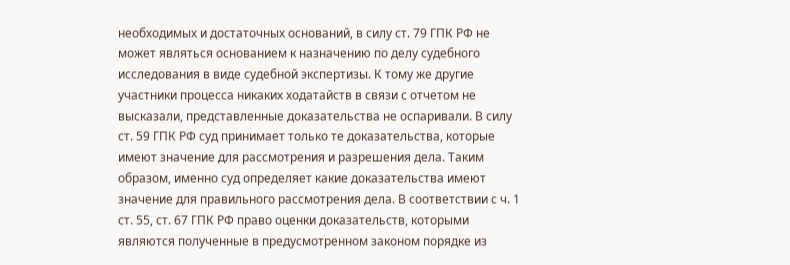необходимых и достаточных оснований, в силу ст. 79 ГПК РФ не может являться основанием к назначению по делу судебного исследования в виде судебной экспертизы. К тому же другие участники процесса никаких ходатайств в связи с отчетом не высказали, представленные доказательства не оспаривали. В силу ст. 59 ГПК РФ суд принимает только те доказательства, которые имеют значение для рассмотрения и разрешения дела. Таким образом, именно суд определяет какие доказательства имеют значение для правильного рассмотрения дела. В соответствии с ч. 1 ст. 55, ст. 67 ГПК РФ право оценки доказательств, которыми являются полученные в предусмотренном законом порядке из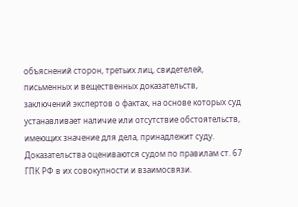объяснений сторон, третьих лиц, свидетелей, письменных и вещественных доказательств, заключений экспертов о фактах, на основе которых суд устанавливает наличие или отсутствие обстоятельств, имеющих значение для дела, принадлежит суду. Доказательства оцениваются судом по правилам ст. 67 ГПК РФ в их совокупности и взаимосвязи.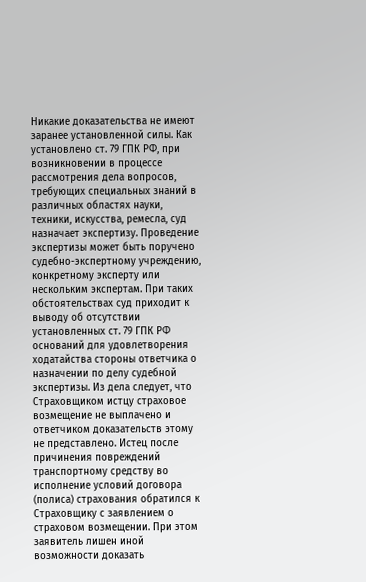Никакие доказательства не имеют заранее установленной силы. Как установлено ст. 79 ГПК РФ, при возникновении в процессе рассмотрения дела вопросов, требующих специальных знаний в различных областях науки, техники, искусства, ремесла, суд назначает экспертизу. Проведение экспертизы может быть поручено судебно-экспертному учреждению, конкретному эксперту или нескольким экспертам. При таких обстоятельствах суд приходит к выводу об отсутствии установленных ст. 79 ГПК РФ оснований для удовлетворения ходатайства стороны ответчика о назначении по делу судебной экспертизы. Из дела следует, что Страховщиком истцу страховое возмещение не выплачено и ответчиком доказательств этому не представлено. Истец после причинения повреждений транспортному средству во исполнение условий договора (полиса) страхования обратился к Страховщику с заявлением о страховом возмещении. При этом заявитель лишен иной возможности доказать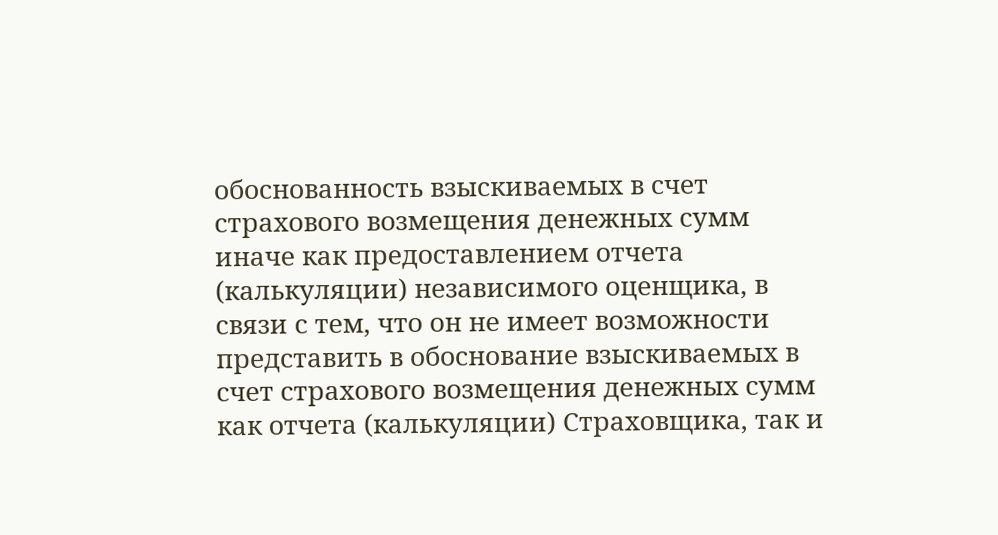обоснованность взыскиваемых в счет страхового возмещения денежных сумм иначе как предоставлением отчета (калькуляции) независимого оценщика, в связи с тем, что он не имеет возможности представить в обоснование взыскиваемых в счет страхового возмещения денежных сумм как отчета (калькуляции) Страховщика, так и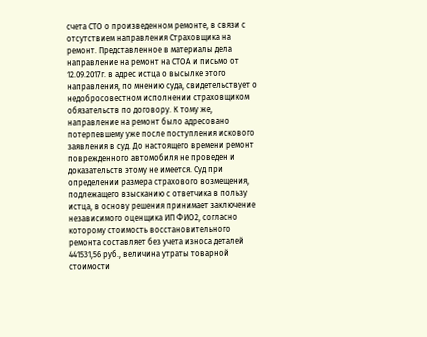счета СТО о произведенном ремонте, в связи с отсутствием направления Страховщика на ремонт. Представленное в материалы дела направление на ремонт на СТОА и письмо от 12.09.2017г. в адрес истца о высылке этого направления, по мнению суда, свидетельствует о недобросовестном исполнении страховщиком обязательств по договору. К тому же, направление на ремонт было адресовано потерпевшему уже после поступления искового заявления в суд. До настоящего времени ремонт поврежденного автомобиля не проведен и доказательств этому не имеется. Суд при определении размера страхового возмещения, подлежащего взысканию с ответчика в пользу истца, в основу решения принимает заключение независимого оценщика ИП ФИО2, согласно которому стоимость восстановительного ремонта составляет без учета износа деталей 441531,56 руб., величина утраты товарной стоимости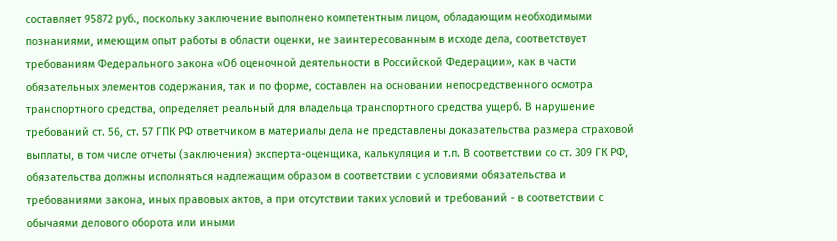составляет 95872 руб., поскольку заключение выполнено компетентным лицом, обладающим необходимыми познаниями, имеющим опыт работы в области оценки, не заинтересованным в исходе дела, соответствует требованиям Федерального закона «Об оценочной деятельности в Российской Федерации», как в части обязательных элементов содержания, так и по форме, составлен на основании непосредственного осмотра транспортного средства, определяет реальный для владельца транспортного средства ущерб. В нарушение требований ст. 56, ст. 57 ГПК РФ ответчиком в материалы дела не представлены доказательства размера страховой выплаты, в том числе отчеты (заключения) эксперта-оценщика, калькуляция и т.п. В соответствии со ст. 309 ГК РФ, обязательства должны исполняться надлежащим образом в соответствии с условиями обязательства и требованиями закона, иных правовых актов, а при отсутствии таких условий и требований - в соответствии с обычаями делового оборота или иными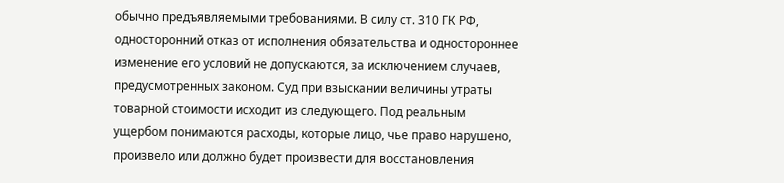обычно предъявляемыми требованиями. В силу ст. 310 ГК РФ, односторонний отказ от исполнения обязательства и одностороннее изменение его условий не допускаются, за исключением случаев, предусмотренных законом. Суд при взыскании величины утраты товарной стоимости исходит из следующего. Под реальным ущербом понимаются расходы, которые лицо, чье право нарушено, произвело или должно будет произвести для восстановления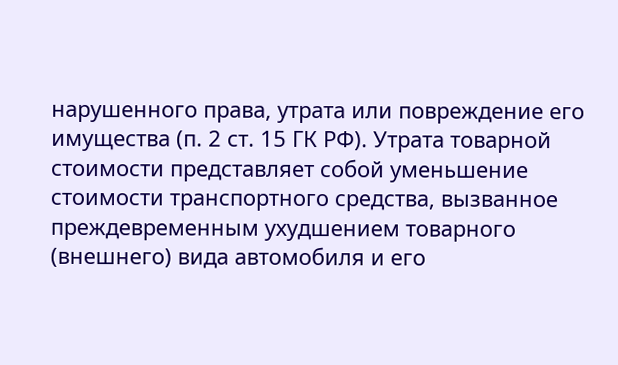нарушенного права, утрата или повреждение его имущества (п. 2 ст. 15 ГК РФ). Утрата товарной стоимости представляет собой уменьшение стоимости транспортного средства, вызванное преждевременным ухудшением товарного (внешнего) вида автомобиля и его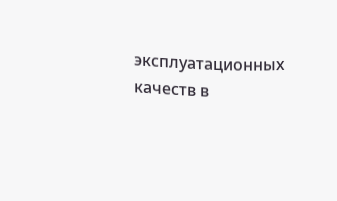эксплуатационных качеств в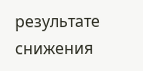результате снижения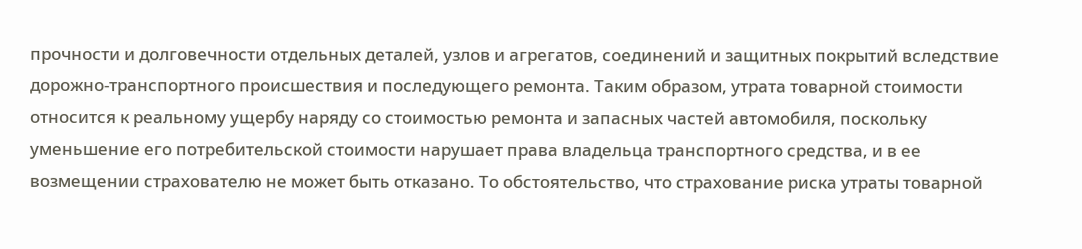прочности и долговечности отдельных деталей, узлов и агрегатов, соединений и защитных покрытий вследствие дорожно-транспортного происшествия и последующего ремонта. Таким образом, утрата товарной стоимости относится к реальному ущербу наряду со стоимостью ремонта и запасных частей автомобиля, поскольку уменьшение его потребительской стоимости нарушает права владельца транспортного средства, и в ее возмещении страхователю не может быть отказано. То обстоятельство, что страхование риска утраты товарной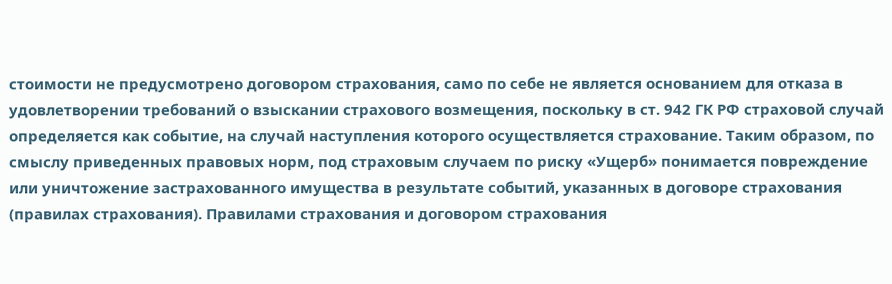стоимости не предусмотрено договором страхования, само по себе не является основанием для отказа в удовлетворении требований о взыскании страхового возмещения, поскольку в ст. 942 ГК РФ страховой случай определяется как событие, на случай наступления которого осуществляется страхование. Таким образом, по смыслу приведенных правовых норм, под страховым случаем по риску «Ущерб» понимается повреждение или уничтожение застрахованного имущества в результате событий, указанных в договоре страхования (правилах страхования). Правилами страхования и договором страхования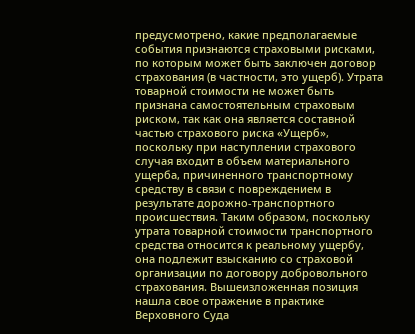предусмотрено, какие предполагаемые события признаются страховыми рисками, по которым может быть заключен договор страхования (в частности, это ущерб). Утрата товарной стоимости не может быть признана самостоятельным страховым риском, так как она является составной частью страхового риска «Ущерб», поскольку при наступлении страхового случая входит в объем материального ущерба, причиненного транспортному средству в связи с повреждением в результате дорожно-транспортного происшествия. Таким образом, поскольку утрата товарной стоимости транспортного средства относится к реальному ущербу, она подлежит взысканию со страховой организации по договору добровольного страхования. Вышеизложенная позиция нашла свое отражение в практике Верховного Суда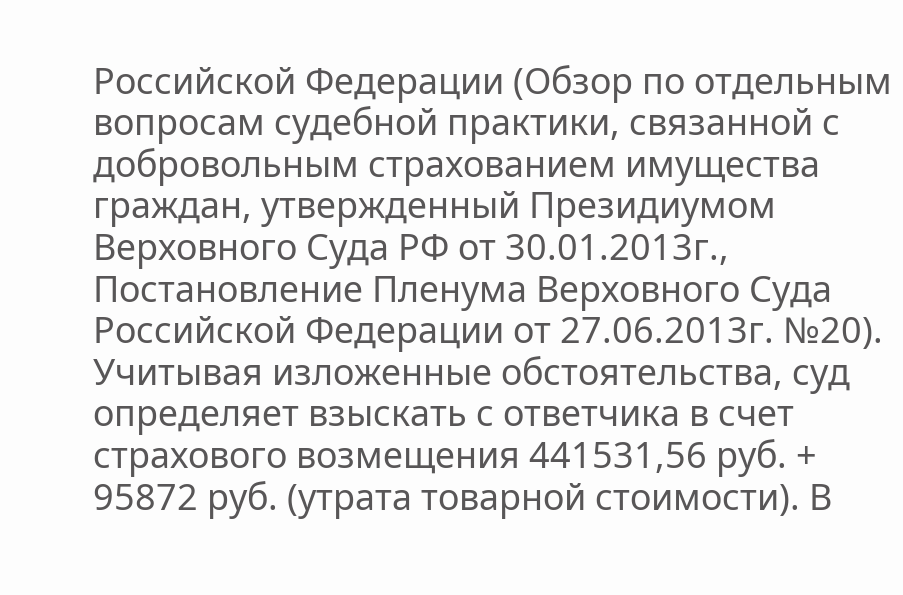Российской Федерации (Обзор по отдельным вопросам судебной практики, связанной с добровольным страхованием имущества граждан, утвержденный Президиумом Верховного Суда РФ от 30.01.2013г., Постановление Пленума Верховного Суда Российской Федерации от 27.06.2013г. №20). Учитывая изложенные обстоятельства, суд определяет взыскать с ответчика в счет страхового возмещения 441531,56 руб. + 95872 руб. (утрата товарной стоимости). В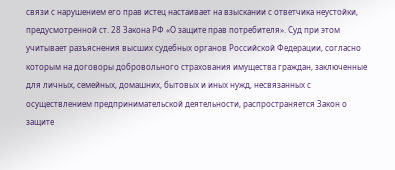связи с нарушением его прав истец настаивает на взыскании с ответчика неустойки, предусмотренной ст. 28 Закона РФ «О защите прав потребителя». Суд при этом учитывает разъяснения высших судебных органов Российской Федерации, согласно которым на договоры добровольного страхования имущества граждан, заключенные для личных, семейных, домашних, бытовых и иных нужд, несвязанных с осуществлением предпринимательской деятельности, распространяется Закон о защите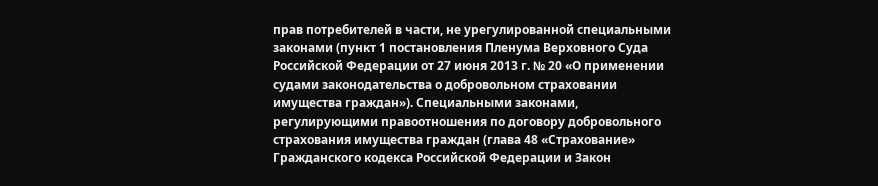прав потребителей в части, не урегулированной специальными законами (пункт 1 постановления Пленума Верховного Суда Российской Федерации от 27 июня 2013 г. № 20 «О применении судами законодательства о добровольном страховании имущества граждан»). Специальными законами, регулирующими правоотношения по договору добровольного страхования имущества граждан (глава 48 «Страхование» Гражданского кодекса Российской Федерации и Закон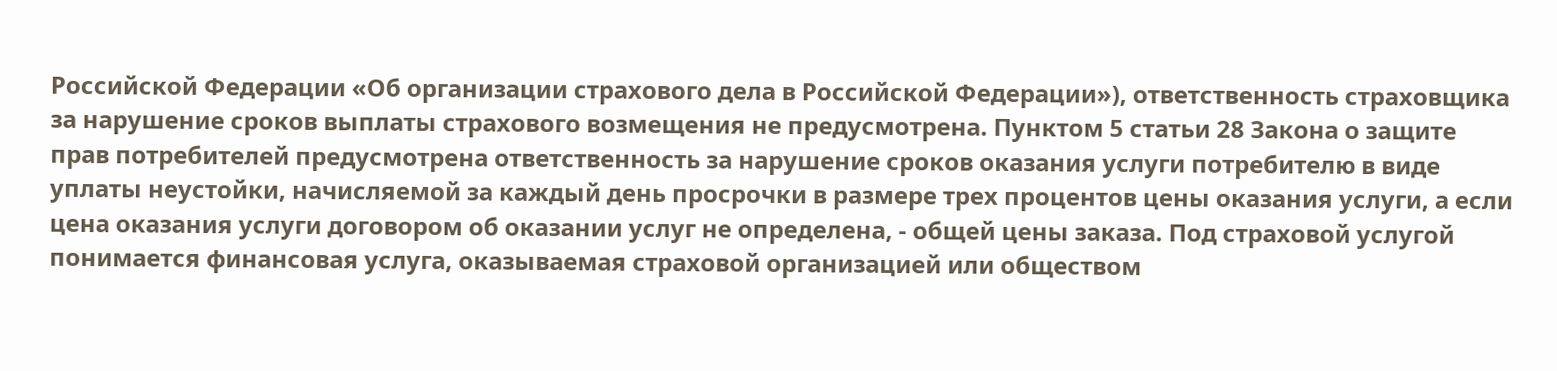Российской Федерации «Об организации страхового дела в Российской Федерации»), ответственность страховщика за нарушение сроков выплаты страхового возмещения не предусмотрена. Пунктом 5 статьи 28 Закона о защите прав потребителей предусмотрена ответственность за нарушение сроков оказания услуги потребителю в виде уплаты неустойки, начисляемой за каждый день просрочки в размере трех процентов цены оказания услуги, а если цена оказания услуги договором об оказании услуг не определена, - общей цены заказа. Под страховой услугой понимается финансовая услуга, оказываемая страховой организацией или обществом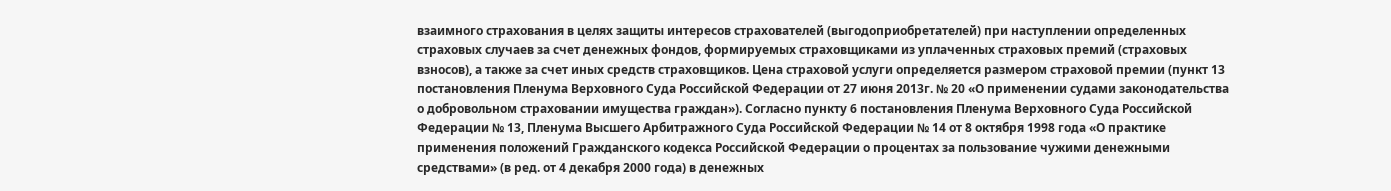взаимного страхования в целях защиты интересов страхователей (выгодоприобретателей) при наступлении определенных страховых случаев за счет денежных фондов, формируемых страховщиками из уплаченных страховых премий (страховых взносов), а также за счет иных средств страховщиков. Цена страховой услуги определяется размером страховой премии (пункт 13 постановления Пленума Верховного Суда Российской Федерации от 27 июня 2013г. № 20 «О применении судами законодательства о добровольном страховании имущества граждан»). Согласно пункту 6 постановления Пленума Верховного Суда Российской Федерации № 13, Пленума Высшего Арбитражного Суда Российской Федерации № 14 от 8 октября 1998 года «О практике применения положений Гражданского кодекса Российской Федерации о процентах за пользование чужими денежными средствами» (в ред. от 4 декабря 2000 года) в денежных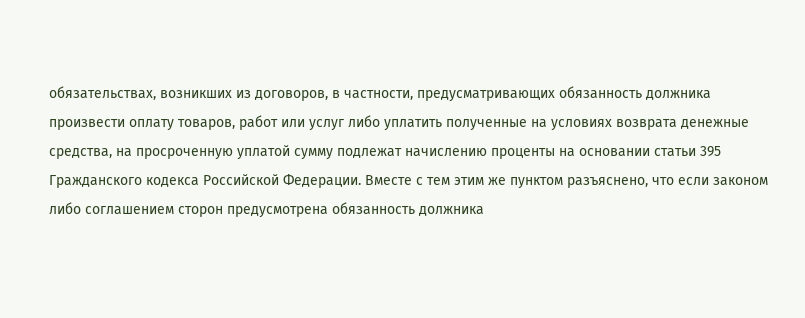обязательствах, возникших из договоров, в частности, предусматривающих обязанность должника произвести оплату товаров, работ или услуг либо уплатить полученные на условиях возврата денежные средства, на просроченную уплатой сумму подлежат начислению проценты на основании статьи 395 Гражданского кодекса Российской Федерации. Вместе с тем этим же пунктом разъяснено, что если законом либо соглашением сторон предусмотрена обязанность должника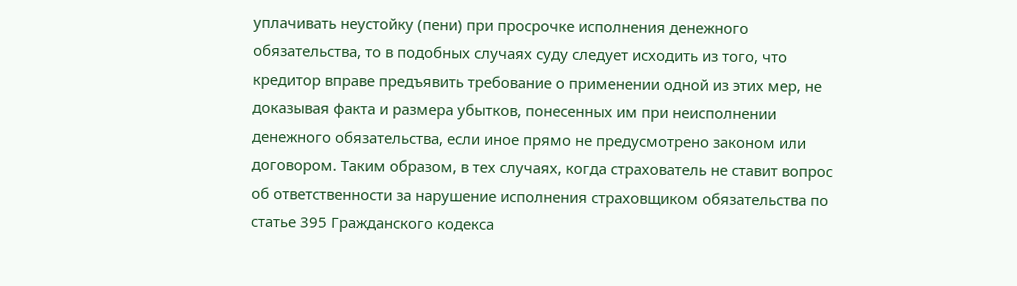уплачивать неустойку (пени) при просрочке исполнения денежного обязательства, то в подобных случаях суду следует исходить из того, что кредитор вправе предъявить требование о применении одной из этих мер, не доказывая факта и размера убытков, понесенных им при неисполнении денежного обязательства, если иное прямо не предусмотрено законом или договором. Таким образом, в тех случаях, когда страхователь не ставит вопрос об ответственности за нарушение исполнения страховщиком обязательства по статье 395 Гражданского кодекса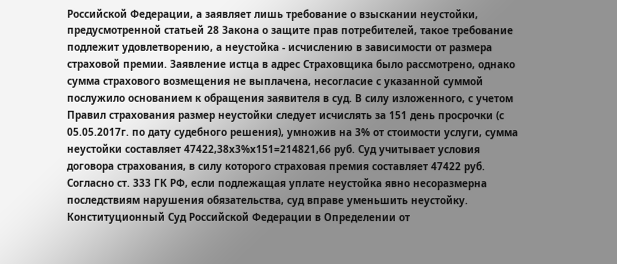Российской Федерации, а заявляет лишь требование о взыскании неустойки, предусмотренной статьей 28 Закона о защите прав потребителей, такое требование подлежит удовлетворению, а неустойка - исчислению в зависимости от размера страховой премии. Заявление истца в адрес Страховщика было рассмотрено, однако сумма страхового возмещения не выплачена, несогласие с указанной суммой послужило основанием к обращения заявителя в суд. В силу изложенного, с учетом Правил страхования размер неустойки следует исчислять за 151 день просрочки (с 05.05.2017г. по дату судебного решения), умножив на 3% от стоимости услуги, сумма неустойки составляет 47422,38х3%х151=214821,66 руб. Суд учитывает условия договора страхования, в силу которого страховая премия составляет 47422 руб. Согласно ст. 333 ГК РФ, если подлежащая уплате неустойка явно несоразмерна последствиям нарушения обязательства, суд вправе уменьшить неустойку. Конституционный Суд Российской Федерации в Определении от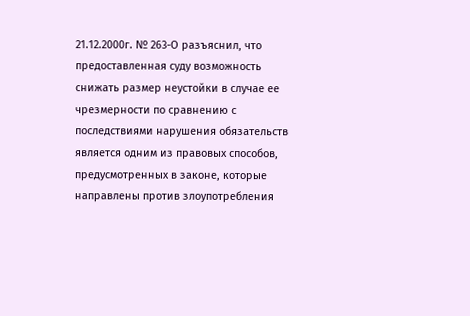21.12.2000г. № 263-О разъяснил, что предоставленная суду возможность снижать размер неустойки в случае ее чрезмерности по сравнению с последствиями нарушения обязательств является одним из правовых способов, предусмотренных в законе, которые направлены против злоупотребления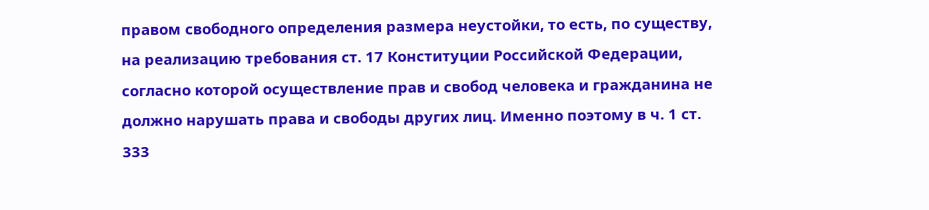правом свободного определения размера неустойки, то есть, по существу, на реализацию требования ст. 17 Конституции Российской Федерации, согласно которой осуществление прав и свобод человека и гражданина не должно нарушать права и свободы других лиц. Именно поэтому в ч. 1 ст. 333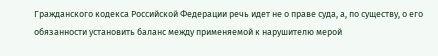Гражданского кодекса Российской Федерации речь идет не о праве суда, а, по существу, о его обязанности установить баланс между применяемой к нарушителю мерой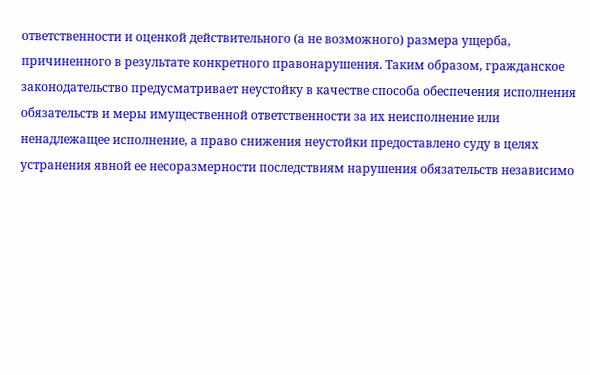ответственности и оценкой действительного (а не возможного) размера ущерба, причиненного в результате конкретного правонарушения. Таким образом, гражданское законодательство предусматривает неустойку в качестве способа обеспечения исполнения обязательств и меры имущественной ответственности за их неисполнение или ненадлежащее исполнение, а право снижения неустойки предоставлено суду в целях устранения явной ее несоразмерности последствиям нарушения обязательств независимо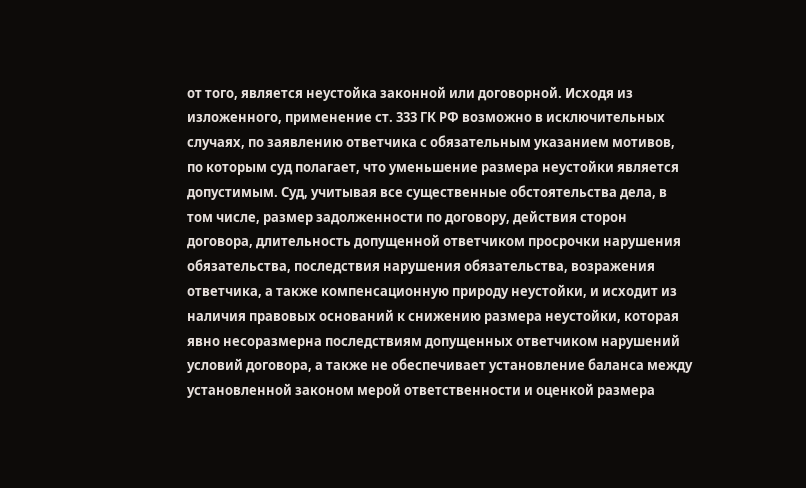от того, является неустойка законной или договорной. Исходя из изложенного, применение ст. 333 ГК РФ возможно в исключительных случаях, по заявлению ответчика с обязательным указанием мотивов, по которым суд полагает, что уменьшение размера неустойки является допустимым. Суд, учитывая все существенные обстоятельства дела, в том числе, размер задолженности по договору, действия сторон договора, длительность допущенной ответчиком просрочки нарушения обязательства, последствия нарушения обязательства, возражения ответчика, а также компенсационную природу неустойки, и исходит из наличия правовых оснований к снижению размера неустойки, которая явно несоразмерна последствиям допущенных ответчиком нарушений условий договора, а также не обеспечивает установление баланса между установленной законом мерой ответственности и оценкой размера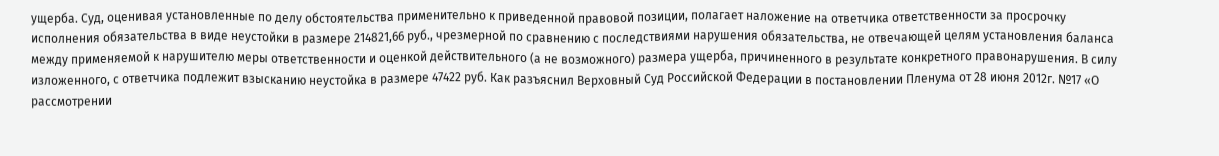ущерба. Суд, оценивая установленные по делу обстоятельства применительно к приведенной правовой позиции, полагает наложение на ответчика ответственности за просрочку исполнения обязательства в виде неустойки в размере 214821,66 руб., чрезмерной по сравнению с последствиями нарушения обязательства, не отвечающей целям установления баланса между применяемой к нарушителю меры ответственности и оценкой действительного (а не возможного) размера ущерба, причиненного в результате конкретного правонарушения. В силу изложенного, с ответчика подлежит взысканию неустойка в размере 47422 руб. Как разъяснил Верховный Суд Российской Федерации в постановлении Пленума от 28 июня 2012г. №17 «О рассмотрении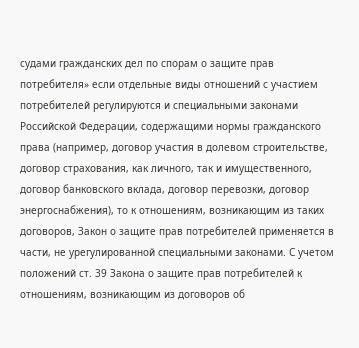судами гражданских дел по спорам о защите прав потребителя» если отдельные виды отношений с участием потребителей регулируются и специальными законами Российской Федерации, содержащими нормы гражданского права (например, договор участия в долевом строительстве, договор страхования, как личного, так и имущественного, договор банковского вклада, договор перевозки, договор энергоснабжения), то к отношениям, возникающим из таких договоров, Закон о защите прав потребителей применяется в части, не урегулированной специальными законами. С учетом положений ст. 39 Закона о защите прав потребителей к отношениям, возникающим из договоров об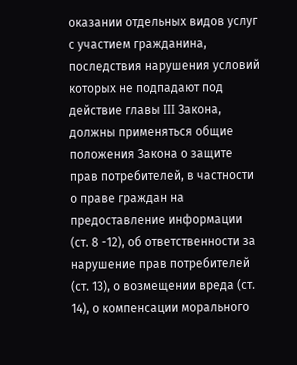оказании отдельных видов услуг с участием гражданина, последствия нарушения условий которых не подпадают под действие главы III Закона, должны применяться общие положения Закона о защите прав потребителей, в частности о праве граждан на предоставление информации (ст. 8 -12), об ответственности за нарушение прав потребителей (ст. 13), о возмещении вреда (ст. 14), о компенсации морального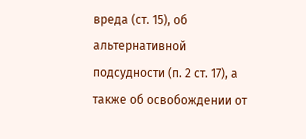вреда (ст. 15), об альтернативной подсудности (п. 2 ст. 17), а также об освобождении от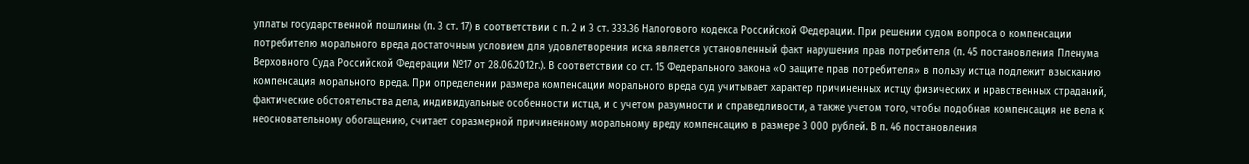уплаты государственной пошлины (п. 3 ст. 17) в соответствии с п. 2 и 3 ст. 333.36 Налогового кодекса Российской Федерации. При решении судом вопроса о компенсации потребителю морального вреда достаточным условием для удовлетворения иска является установленный факт нарушения прав потребителя (п. 45 постановления Пленума Верховного Суда Российской Федерации №17 от 28.06.2012г.). В соответствии со ст. 15 Федерального закона «О защите прав потребителя» в пользу истца подлежит взысканию компенсация морального вреда. При определении размера компенсации морального вреда суд учитывает характер причиненных истцу физических и нравственных страданий, фактические обстоятельства дела, индивидуальные особенности истца, и с учетом разумности и справедливости, а также учетом того, чтобы подобная компенсация не вела к неосновательному обогащению, считает соразмерной причиненному моральному вреду компенсацию в размере 3 000 рублей. В п. 46 постановления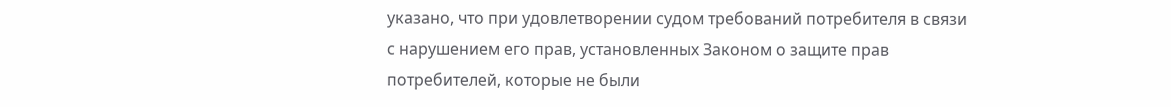указано, что при удовлетворении судом требований потребителя в связи с нарушением его прав, установленных Законом о защите прав потребителей, которые не были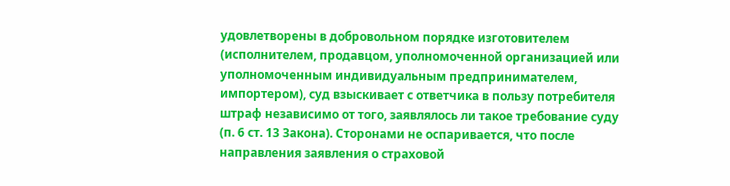удовлетворены в добровольном порядке изготовителем (исполнителем, продавцом, уполномоченной организацией или уполномоченным индивидуальным предпринимателем, импортером), суд взыскивает с ответчика в пользу потребителя штраф независимо от того, заявлялось ли такое требование суду (п. 6 ст. 13 Закона). Сторонами не оспаривается, что после направления заявления о страховой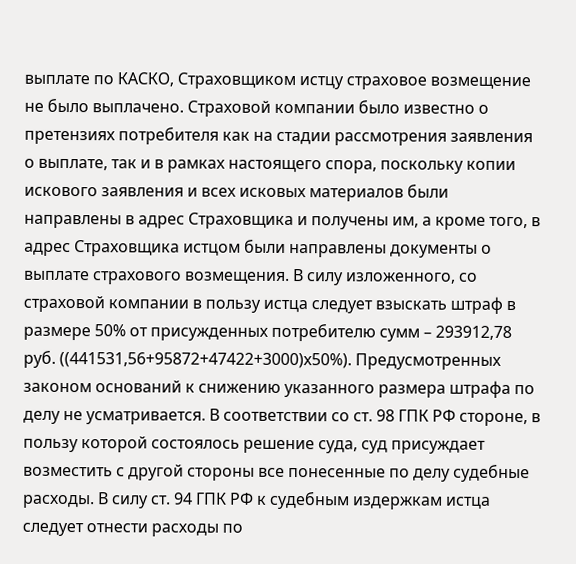выплате по КАСКО, Страховщиком истцу страховое возмещение не было выплачено. Страховой компании было известно о претензиях потребителя как на стадии рассмотрения заявления о выплате, так и в рамках настоящего спора, поскольку копии искового заявления и всех исковых материалов были направлены в адрес Страховщика и получены им, а кроме того, в адрес Страховщика истцом были направлены документы о выплате страхового возмещения. В силу изложенного, со страховой компании в пользу истца следует взыскать штраф в размере 50% от присужденных потребителю сумм – 293912,78 руб. ((441531,56+95872+47422+3000)х50%). Предусмотренных законом оснований к снижению указанного размера штрафа по делу не усматривается. В соответствии со ст. 98 ГПК РФ стороне, в пользу которой состоялось решение суда, суд присуждает возместить с другой стороны все понесенные по делу судебные расходы. В силу ст. 94 ГПК РФ к судебным издержкам истца следует отнести расходы по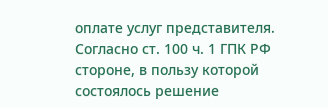оплате услуг представителя. Согласно ст. 100 ч. 1 ГПК РФ стороне, в пользу которой состоялось решение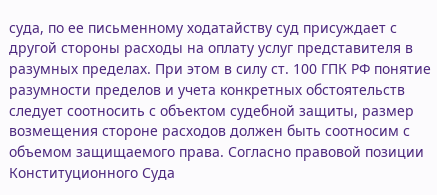суда, по ее письменному ходатайству суд присуждает с другой стороны расходы на оплату услуг представителя в разумных пределах. При этом в силу ст. 100 ГПК РФ понятие разумности пределов и учета конкретных обстоятельств следует соотносить с объектом судебной защиты, размер возмещения стороне расходов должен быть соотносим с объемом защищаемого права. Согласно правовой позиции Конституционного Суда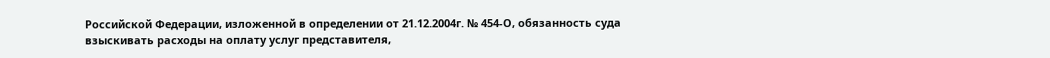Российской Федерации, изложенной в определении от 21.12.2004г. № 454-О, обязанность суда взыскивать расходы на оплату услуг представителя,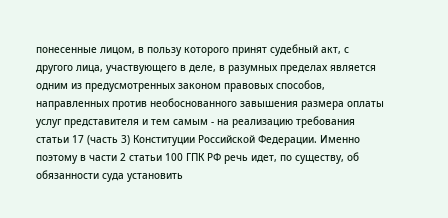понесенные лицом, в пользу которого принят судебный акт, с другого лица, участвующего в деле, в разумных пределах является одним из предусмотренных законом правовых способов, направленных против необоснованного завышения размера оплаты услуг представителя и тем самым - на реализацию требования статьи 17 (часть 3) Конституции Российской Федерации. Именно поэтому в части 2 статьи 100 ГПК РФ речь идет, по существу, об обязанности суда установить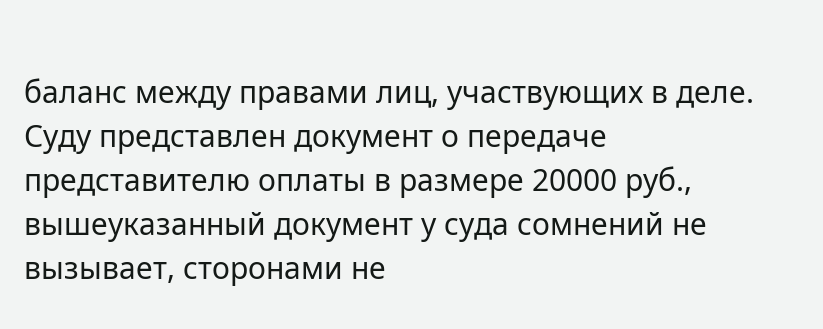баланс между правами лиц, участвующих в деле. Суду представлен документ о передаче представителю оплаты в размере 20000 руб., вышеуказанный документ у суда сомнений не вызывает, сторонами не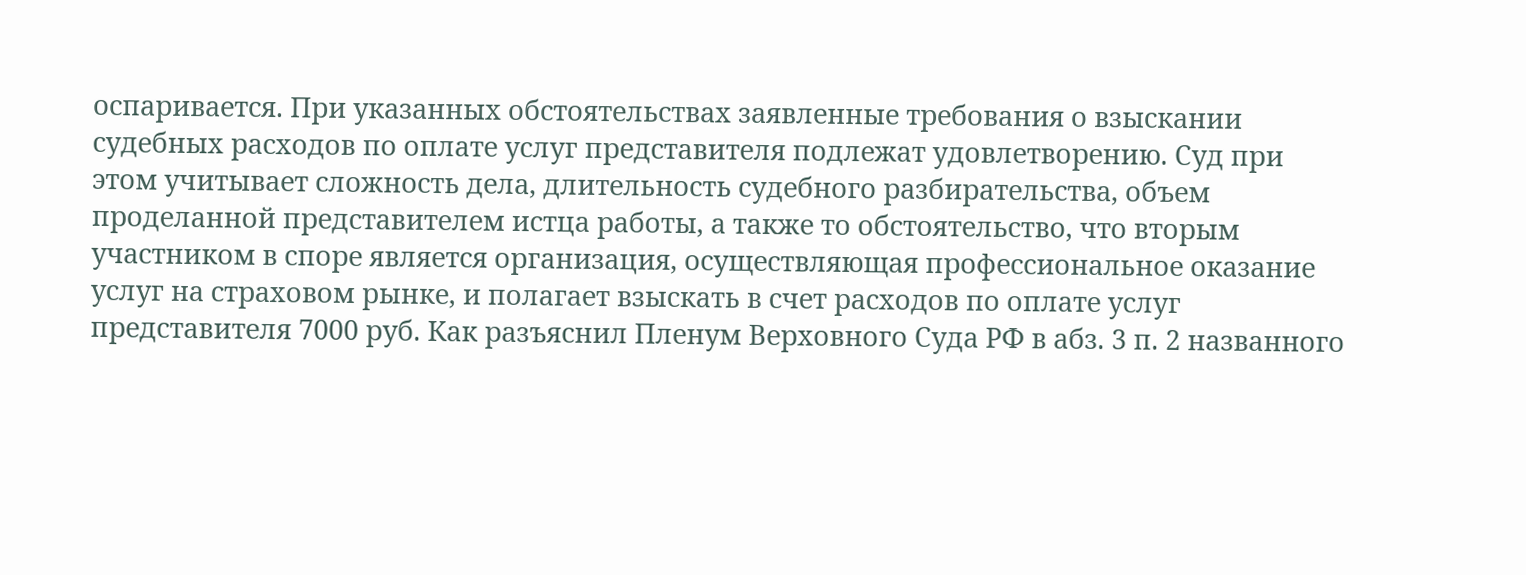оспаривается. При указанных обстоятельствах заявленные требования о взыскании судебных расходов по оплате услуг представителя подлежат удовлетворению. Суд при этом учитывает сложность дела, длительность судебного разбирательства, объем проделанной представителем истца работы, а также то обстоятельство, что вторым участником в споре является организация, осуществляющая профессиональное оказание услуг на страховом рынке, и полагает взыскать в счет расходов по оплате услуг представителя 7000 руб. Как разъяснил Пленум Верховного Суда РФ в абз. 3 п. 2 названного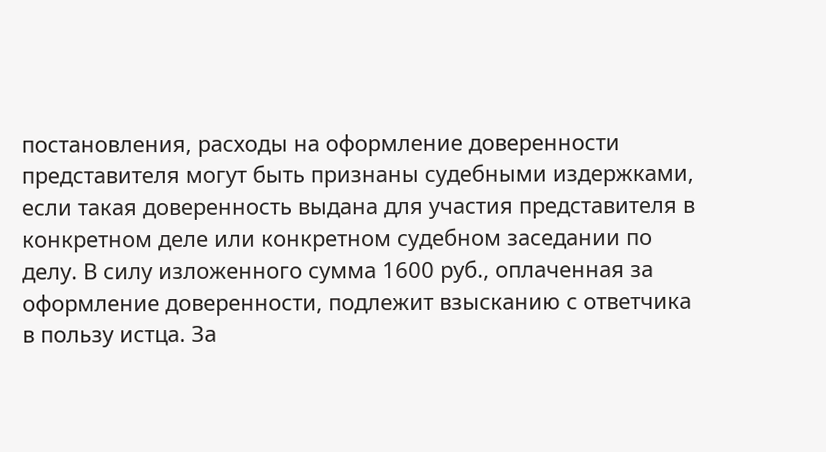постановления, расходы на оформление доверенности представителя могут быть признаны судебными издержками, если такая доверенность выдана для участия представителя в конкретном деле или конкретном судебном заседании по делу. В силу изложенного сумма 1600 руб., оплаченная за оформление доверенности, подлежит взысканию с ответчика в пользу истца. За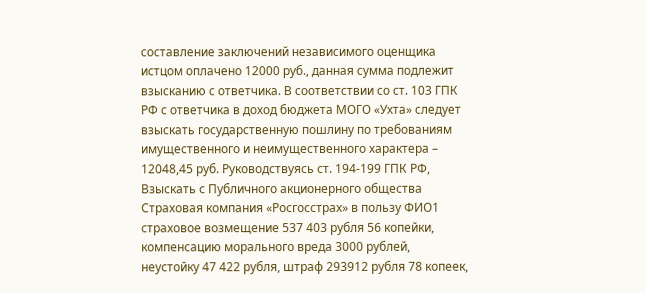составление заключений независимого оценщика истцом оплачено 12000 руб., данная сумма подлежит взысканию с ответчика. В соответствии со ст. 103 ГПК РФ с ответчика в доход бюджета МОГО «Ухта» следует взыскать государственную пошлину по требованиям имущественного и неимущественного характера – 12048,45 руб. Руководствуясь ст. 194-199 ГПК РФ, Взыскать с Публичного акционерного общества Страховая компания «Росгосстрах» в пользу ФИО1 страховое возмещение 537 403 рубля 56 копейки, компенсацию морального вреда 3000 рублей, неустойку 47 422 рубля, штраф 293912 рубля 78 копеек,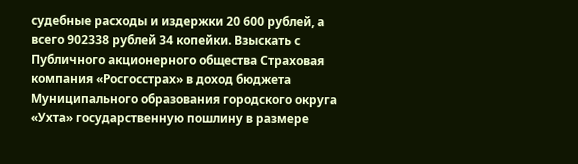судебные расходы и издержки 20 600 рублей, а всего 902338 рублей 34 копейки. Взыскать с Публичного акционерного общества Страховая компания «Росгосстрах» в доход бюджета Муниципального образования городского округа «Ухта» государственную пошлину в размере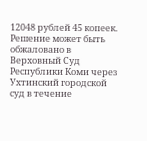12048 рублей 45 копеек. Решение может быть обжаловано в Верховный Суд Республики Коми через Ухтинский городской суд в течение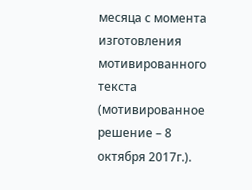месяца с момента изготовления мотивированного текста (мотивированное решение – 8 октября 2017г.).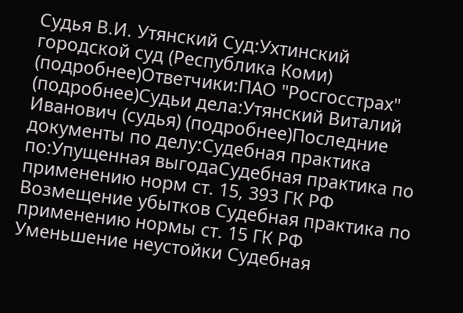Судья В.И. Утянский Суд:Ухтинский городской суд (Республика Коми) (подробнее)Ответчики:ПАО "Росгосстрах" (подробнее)Судьи дела:Утянский Виталий Иванович (судья) (подробнее)Последние документы по делу:Судебная практика по:Упущенная выгодаСудебная практика по применению норм ст. 15, 393 ГК РФ Возмещение убытков Судебная практика по применению нормы ст. 15 ГК РФ Уменьшение неустойки Судебная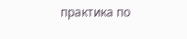практика по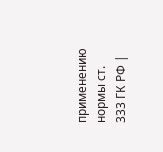применению нормы ст. 333 ГК РФ |